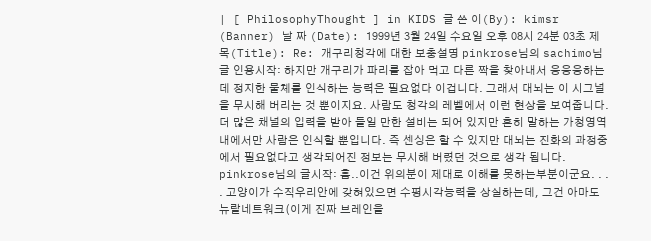| [ PhilosophyThought ] in KIDS 글 쓴 이(By): kimsr (Banner) 날 짜 (Date): 1999년 3월 24일 수요일 오후 08시 24분 03초 제 목(Title): Re: 개구리청각에 대한 보충설명 pinkrose님의 sachimo님 글 인용시작: 하지만 개구리가 파리를 잡아 먹고 다른 짝을 찾아내서 응응응하는데 정지한 물체를 인식하는 능력은 필요없다 이겁니다. 그래서 대뇌는 이 시그널을 무시해 버리는 것 뿐이지요. 사람도 청각의 레벨에서 이런 현상을 보여줍니다. 더 많은 채널의 입력을 받아 들일 만한 설비는 되어 있지만 흔히 말하는 가청영역 내에서만 사람은 인식할 뿐입니다. 즉 센싱은 할 수 있지만 대뇌는 진화의 과정중에서 필요없다고 생각되어진 정보는 무시해 버렸던 것으로 생각 됩니다. pinkrose님의 글시작: 흠..이건 위의분이 제대로 이해를 못하는부분이군요. . . . 고양이가 수직우리안에 갖혀있으면 수평시각능력을 상실하는데, 그건 아마도 뉴랄네트워크(이게 진짜 브레인을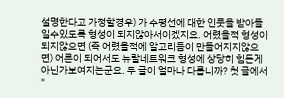설명한다고 가정할경우) 가 수평선에 대한 인풋을 받아들일수있도록 형성이 되지않아서이겠지요. 어렸을적 형성이 되지않으면 (즉 어렸을적에 알고리듬이 만들어지지않으면) 어른이 되어서도 뉴랄네트워크 형성에 상당히 힘든게 아닌가보여지는군요. 두 글이 얼마나 다릅니까? 첫 글에서 "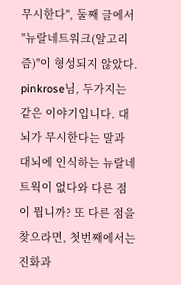무시한다", 둘째 글에서 "뉴랄네트워크(알고리즘)"이 형성되지 않았다. pinkrose님, 두가지는 같은 이야기입니다. 대뇌가 무시한다는 말과 대뇌에 인식하는 뉴랄네트웍이 없다와 다른 점이 뭡니까? 또 다른 점을 찾으라면, 첫번째에서는 진화과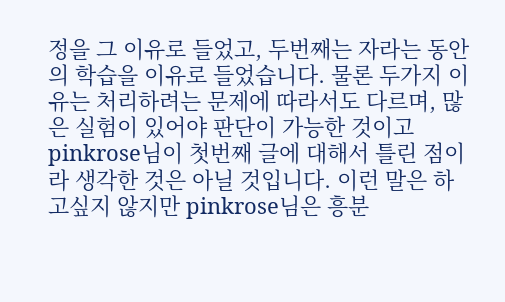정을 그 이유로 들었고, 두번째는 자라는 동안의 학습을 이유로 들었습니다. 물론 두가지 이유는 처리하려는 문제에 따라서도 다르며, 많은 실험이 있어야 판단이 가능한 것이고 pinkrose님이 첫번째 글에 대해서 틀린 점이라 생각한 것은 아닐 것입니다. 이런 말은 하고싶지 않지만 pinkrose님은 흥분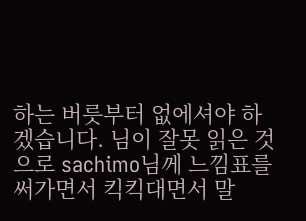하는 버릇부터 없에셔야 하겠습니다. 님이 잘못 읽은 것으로 sachimo님께 느낌표를 써가면서 킥킥대면서 말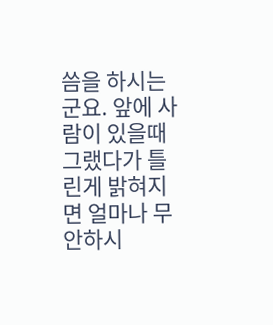씀을 하시는군요. 앞에 사람이 있을때 그랬다가 틀린게 밝혀지면 얼마나 무안하시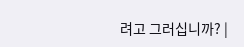려고 그러십니까? |